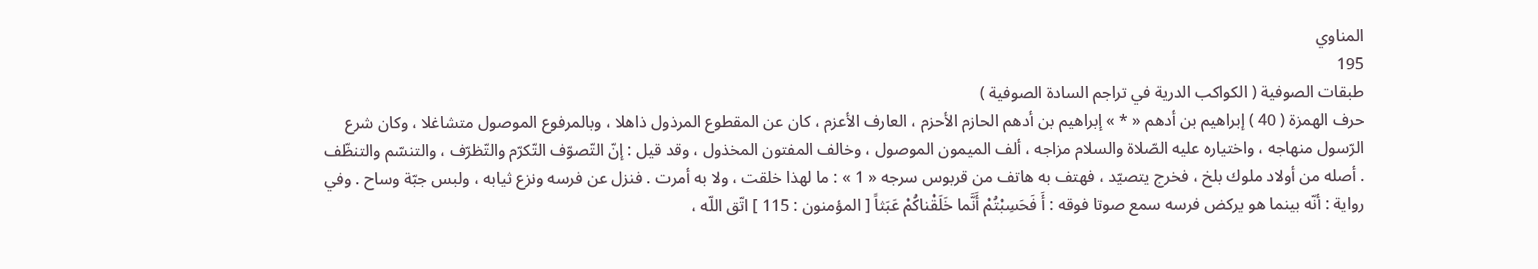المناوي
195
طبقات الصوفية ( الكواكب الدرية في تراجم السادة الصوفية )
حرف الهمزة ( 40 ) إبراهيم بن أدهم « * » إبراهيم بن أدهم الحازم الأحزم ، العارف الأعزم ، كان عن المقطوع المرذول ذاهلا ، وبالمرفوع الموصول متشاغلا ، وكان شرع الرّسول منهاجه ، واختياره عليه الصّلاة والسلام مزاجه ، ألف الميمون الموصول ، وخالف المفتون المخذول ، وقد قيل : إنّ التّصوّف التّكرّم والتّظرّف ، والتنسّم والتنظّف . أصله من أولاد ملوك بلخ ، فخرج يتصيّد ، فهتف به هاتف من قربوس سرجه « 1 » : ما لهذا خلقت ، ولا به أمرت . فنزل عن فرسه ونزع ثيابه ، ولبس جبّة وساح . وفي رواية : أنّه بينما هو يركض فرسه سمع صوتا فوقه : أَ فَحَسِبْتُمْ أَنَّما خَلَقْناكُمْ عَبَثاً [ المؤمنون : 115 ] اتّق اللّه ،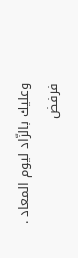وعليك بالزّاد ليوم المعاد . فرفض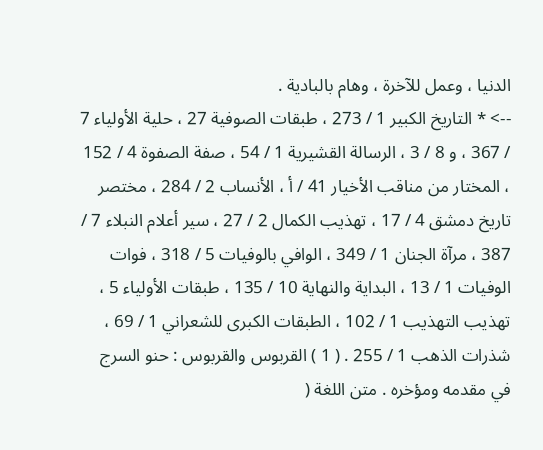الدنيا ، وعمل للآخرة ، وهام بالبادية .
--> * التاريخ الكبير 1 / 273 ، طبقات الصوفية 27 ، حلية الأولياء 7 / 367 ، و 8 / 3 ، الرسالة القشيرية 1 / 54 ، صفة الصفوة 4 / 152 ، المختار من مناقب الأخيار 41 / أ ، الأنساب 2 / 284 ، مختصر تاريخ دمشق 4 / 17 ، تهذيب الكمال 2 / 27 ، سير أعلام النبلاء 7 / 387 ، مرآة الجنان 1 / 349 ، الوافي بالوفيات 5 / 318 ، فوات الوفيات 1 / 13 ، البداية والنهاية 10 / 135 ، طبقات الأولياء 5 ، تهذيب التهذيب 1 / 102 ، الطبقات الكبرى للشعراني 1 / 69 ، شذرات الذهب 1 / 255 . ( 1 ) القربوس والقربوس : حنو السرج في مقدمه ومؤخره . متن اللغة (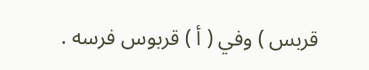قربس ) وفي ( أ ) قربوس فرسه .